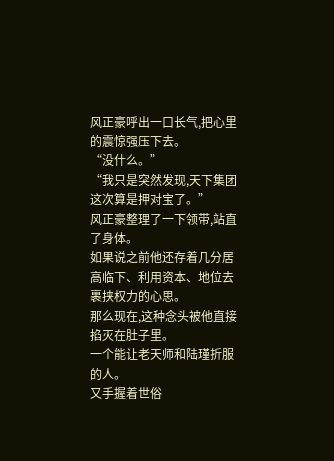风正豪呼出一口长气,把心里的震惊强压下去。
“没什么。”
“我只是突然发现,天下集团这次算是押对宝了。”
风正豪整理了一下领带,站直了身体。
如果说之前他还存着几分居高临下、利用资本、地位去裹挟权力的心思。
那么现在,这种念头被他直接掐灭在肚子里。
一个能让老天师和陆瑾折服的人。
又手握着世俗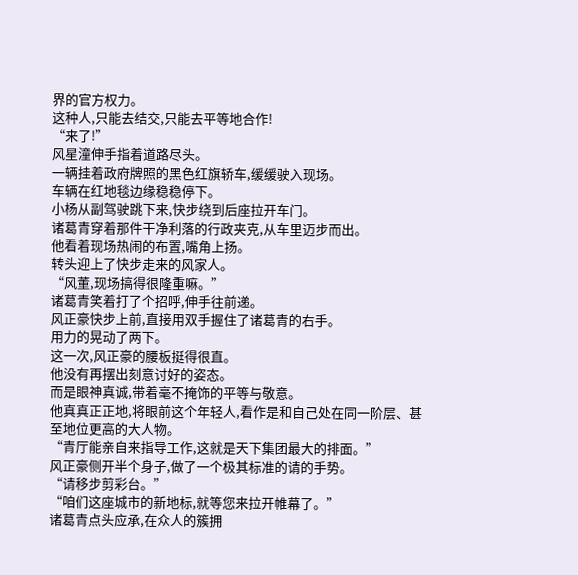界的官方权力。
这种人,只能去结交,只能去平等地合作!
“来了!”
风星潼伸手指着道路尽头。
一辆挂着政府牌照的黑色红旗轿车,缓缓驶入现场。
车辆在红地毯边缘稳稳停下。
小杨从副驾驶跳下来,快步绕到后座拉开车门。
诸葛青穿着那件干净利落的行政夹克,从车里迈步而出。
他看着现场热闹的布置,嘴角上扬。
转头迎上了快步走来的风家人。
“风董,现场搞得很隆重嘛。”
诸葛青笑着打了个招呼,伸手往前递。
风正豪快步上前,直接用双手握住了诸葛青的右手。
用力的晃动了两下。
这一次,风正豪的腰板挺得很直。
他没有再摆出刻意讨好的姿态。
而是眼神真诚,带着毫不掩饰的平等与敬意。
他真真正正地,将眼前这个年轻人,看作是和自己处在同一阶层、甚至地位更高的大人物。
“青厅能亲自来指导工作,这就是天下集团最大的排面。”
风正豪侧开半个身子,做了一个极其标准的请的手势。
“请移步剪彩台。”
“咱们这座城市的新地标,就等您来拉开帷幕了。”
诸葛青点头应承,在众人的簇拥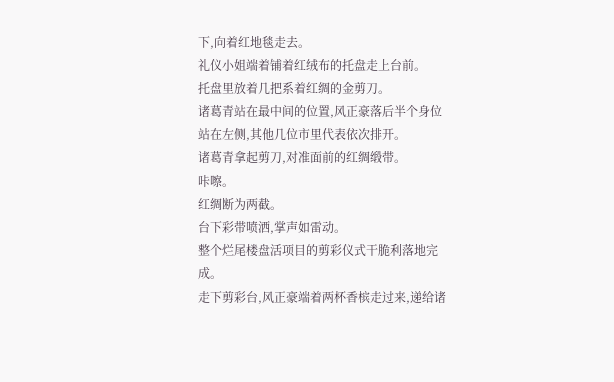下,向着红地毯走去。
礼仪小姐端着铺着红绒布的托盘走上台前。
托盘里放着几把系着红绸的金剪刀。
诸葛青站在最中间的位置,风正豪落后半个身位站在左侧,其他几位市里代表依次排开。
诸葛青拿起剪刀,对准面前的红绸缎带。
咔嚓。
红绸断为两截。
台下彩带喷洒,掌声如雷动。
整个烂尾楼盘活项目的剪彩仪式干脆利落地完成。
走下剪彩台,风正豪端着两杯香槟走过来,递给诸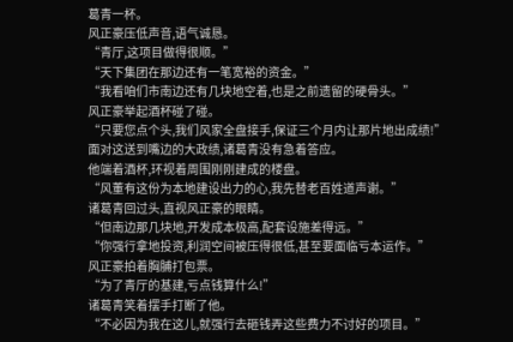葛青一杯。
风正豪压低声音,语气诚恳。
“青厅,这项目做得很顺。”
“天下集团在那边还有一笔宽裕的资金。”
“我看咱们市南边还有几块地空着,也是之前遗留的硬骨头。”
风正豪举起酒杯碰了碰。
“只要您点个头,我们风家全盘接手,保证三个月内让那片地出成绩!”
面对这送到嘴边的大政绩,诸葛青没有急着答应。
他端着酒杯,环视着周围刚刚建成的楼盘。
“风董有这份为本地建设出力的心,我先替老百姓道声谢。”
诸葛青回过头,直视风正豪的眼睛。
“但南边那几块地,开发成本极高,配套设施差得远。”
“你强行拿地投资,利润空间被压得很低,甚至要面临亏本运作。”
风正豪拍着胸脯打包票。
“为了青厅的基建,亏点钱算什么!”
诸葛青笑着摆手打断了他。
“不必因为我在这儿,就强行去砸钱弄这些费力不讨好的项目。”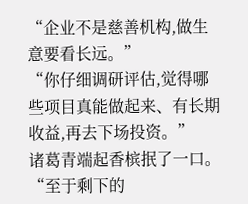“企业不是慈善机构,做生意要看长远。”
“你仔细调研评估,觉得哪些项目真能做起来、有长期收益,再去下场投资。”
诸葛青端起香槟抿了一口。
“至于剩下的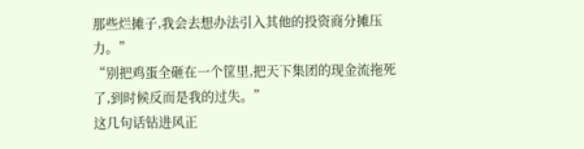那些烂摊子,我会去想办法引入其他的投资商分摊压力。”
“别把鸡蛋全砸在一个筐里,把天下集团的现金流拖死了,到时候反而是我的过失。”
这几句话钻进风正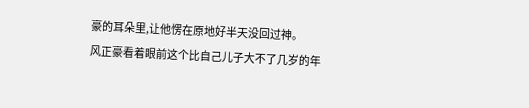豪的耳朵里,让他愣在原地好半天没回过神。
风正豪看着眼前这个比自己儿子大不了几岁的年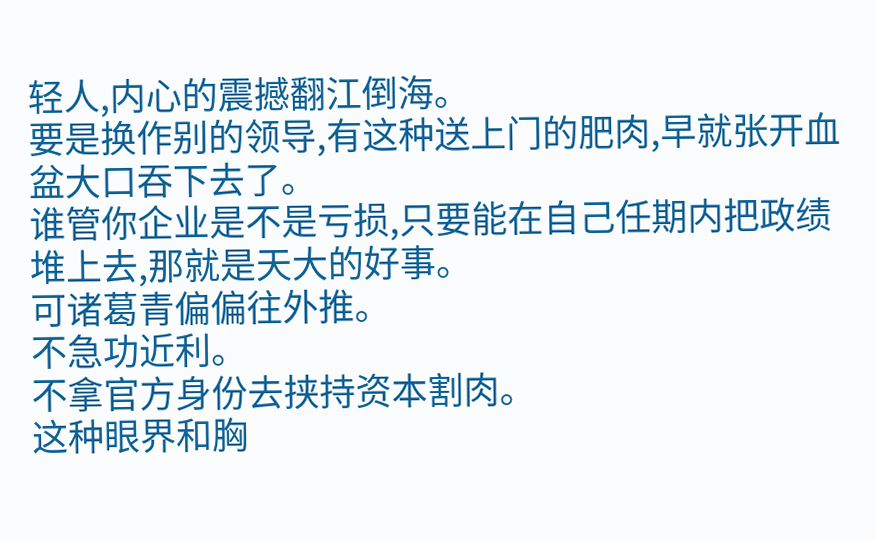轻人,内心的震撼翻江倒海。
要是换作别的领导,有这种送上门的肥肉,早就张开血盆大口吞下去了。
谁管你企业是不是亏损,只要能在自己任期内把政绩堆上去,那就是天大的好事。
可诸葛青偏偏往外推。
不急功近利。
不拿官方身份去挟持资本割肉。
这种眼界和胸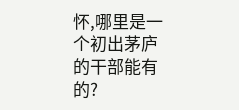怀,哪里是一个初出茅庐的干部能有的?